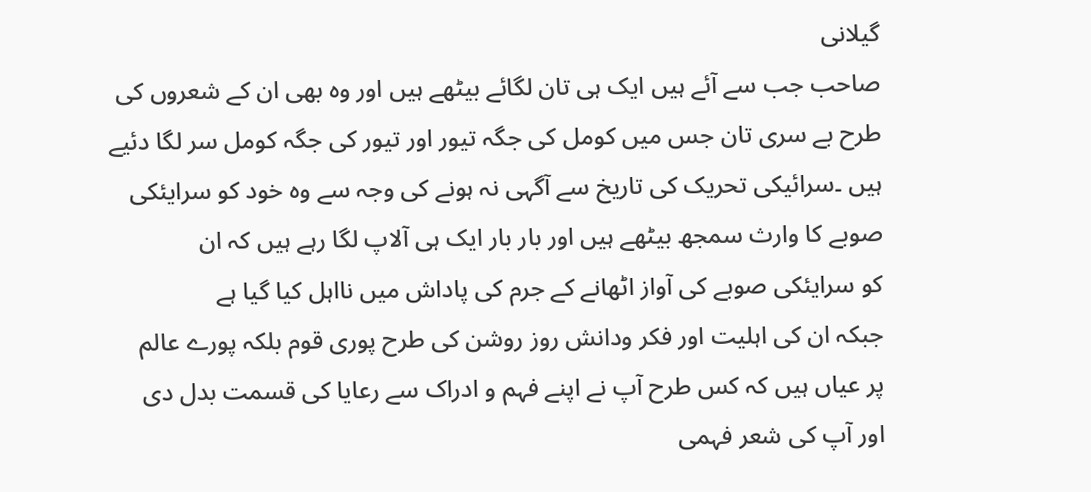گیلانی
صاحب جب سے آئے ہیں ایک ہی تان لگائے بیٹھے ہیں اور وہ بھی ان کے شعروں کی
طرح بے سری تان جس میں کومل کی جگہ تیور اور تیور کی جگہ کومل سر لگا دئیے
ہیں ۔سرائیکی تحریک کی تاریخ سے آگہی نہ ہونے کی وجہ سے وہ خود کو سرایئکی
صوبے کا وارث سمجھ بیٹھے ہیں اور بار بار ایک ہی آلاپ لگا رہے ہیں کہ ان
کو سرایئکی صوبے کی آواز اٹھانے کے جرم کی پاداش میں نااہل کیا گیا ہے
جبکہ ان کی اہلیت اور فکر ودانش روز روشن کی طرح پوری قوم بلکہ پورے عالم
پر عیاں ہیں کہ کس طرح آپ نے اپنے فہم و ادراک سے رعایا کی قسمت بدل دی
اور آپ کی شعر فہمی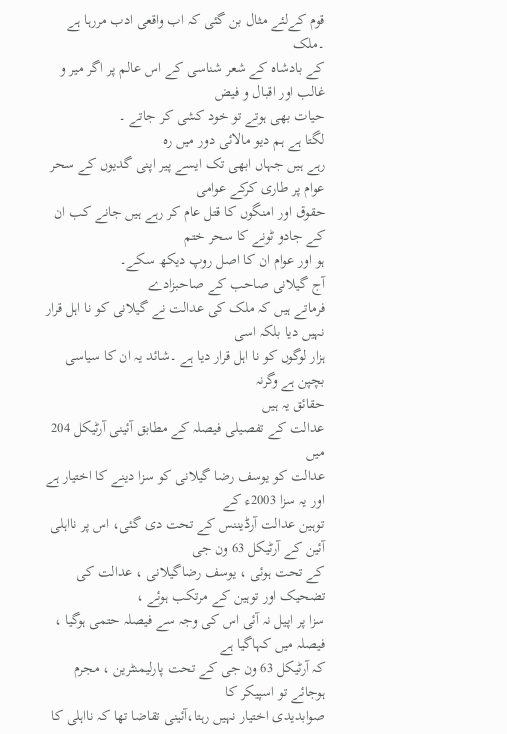قوم کےلئے مثال بن گئی کہ اب واقعی ادب مررہا ہے ۔ملک
کے بادشاہ کے شعر شناسی کے اس عالم پر اگر میر و غالب اور اقبال و فیض
حیات بھی ہوتے تو خود کشی کر جاتے ۔
لگتا ہے ہم دیو مالائی دور میں رہ
رہے ہیں جہاں ابھی تک ایسے پیر اپنی گدیوں کے سحر عوام پر طاری کرکے عوامی
حقوق اور امنگوں کا قتل عام کر رہے ہیں جانے کب ان کے جادو ٹونے کا سحر ختم
ہو اور عوام ان کا اصل روپ دیکھ سکے۔
آج گیلانی صاحب کے صاحبزادے
فرماتے ہیں کہ ملک کی عدالت نے گیلانی کو نا اہل قرار نہیں دیا بلکہ اسی
ہزار لوگوں کو نا اہل قرار دیا ہے ۔شائد یہ ان کا سیاسی بچپن ہے وگرنہ
حقائق یہ ہیں
عدالت کے تفصیلی فیصلہ کے مطابق آئینی آرٹیکل 204 میں
عدالت کو یوسف رضا گیلانی کو سزا دینے کا اختیار ہے اور یہ سزا 2003ء کے
توہین عدالت آرڈیننس کے تحت دی گئی، اس پر نااہلی آئین کے آرٹیکل 63 ون جی
کے تحت ہوئی ، یوسف رضاگیلانی ، عدالت کی تضحیک اور توہین کے مرتکب ہوئے ،
سزا پر اپیل نہ آئی اس کی وجہ سے فیصلہ حتمی ہوگیا ، فیصلہ میں کہاگیا ہے
کہ آرٹیکل 63 ون جی کے تحت پارلیمنٹرین ، مجرم ہوجائے تو اسپیکر کا
صوابدیدی اختیار نہیں رہتا،آئینی تقاضا تھا کہ نااہلی کا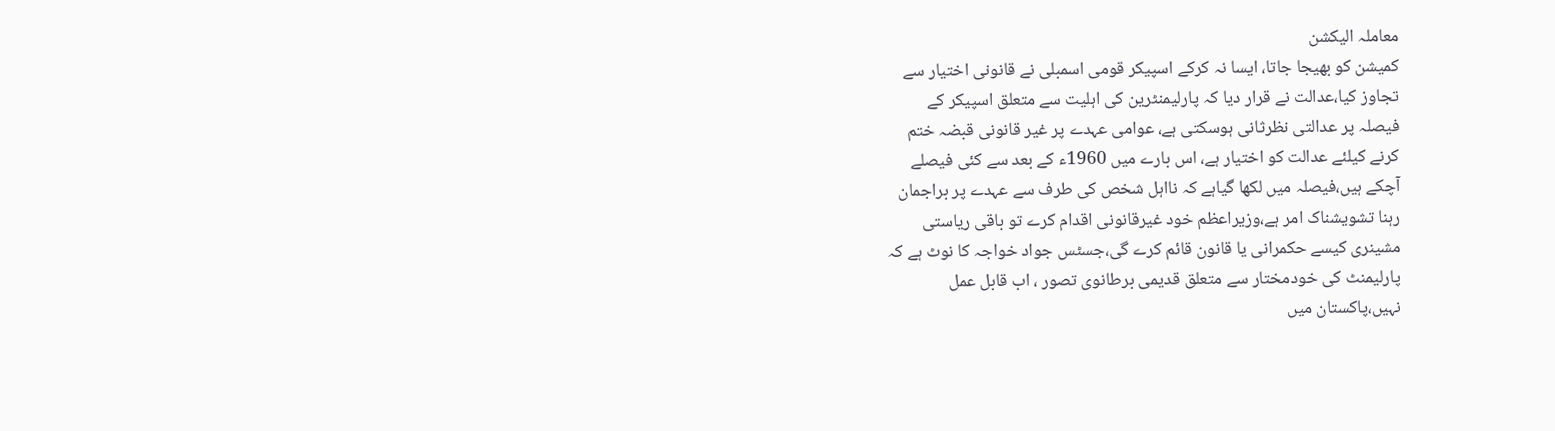معاملہ الیکشن
کمیشن کو بھیجا جاتا، ایسا نہ کرکے اسپیکر قومی اسمبلی نے قانونی اختیار سے
تجاوز کیا،عدالت نے قرار دیا کہ پارلیمنٹرین کی اہلیت سے متعلق اسپیکر کے
فیصلہ پر عدالتی نظرثانی ہوسکتی ہے، عوامی عہدے پر غیر قانونی قبضہ ختم
کرنے کیلئے عدالت کو اختیار ہے، اس بارے میں 1960ء کے بعد سے کئی فیصلے
آچکے ہیں،فیصلہ میں لکھا گیاہے کہ نااہل شخص کی طرف سے عہدے پر براجمان
رہنا تشویشناک امر ہے،وزیراعظم خود غیرقانونی اقدام کرے تو باقی ریاستی
مشینری کیسے حکمرانی یا قانون قائم کرے گی،جسٹس جواد خواجہ کا نوٹ ہے کہ
پارلیمنٹ کی خودمختار سے متعلق قدیمی برطانوی تصور ، اب قابل عمل
نہیں،پاکستان میں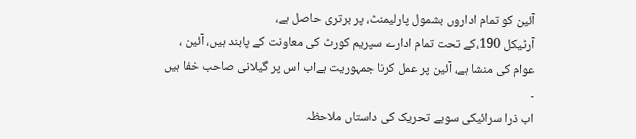آئین کو تمام اداروں بشمول پارلیمنٹ، پر برتری حاصل ہے،
آرٹیکل 190،کے تحت تمام ادارے سپریم کورٹ کی معاونت کے پابند ہیں، آئین ،
عوام کی منشا ہے، آئین پر عمل کرنا جمہوریت ہےاب اس پر گیلانی صاحب خفا ہیں
۔
اب ذرا سرائیکی سوبے تحریک کی داستاں ملاحظہ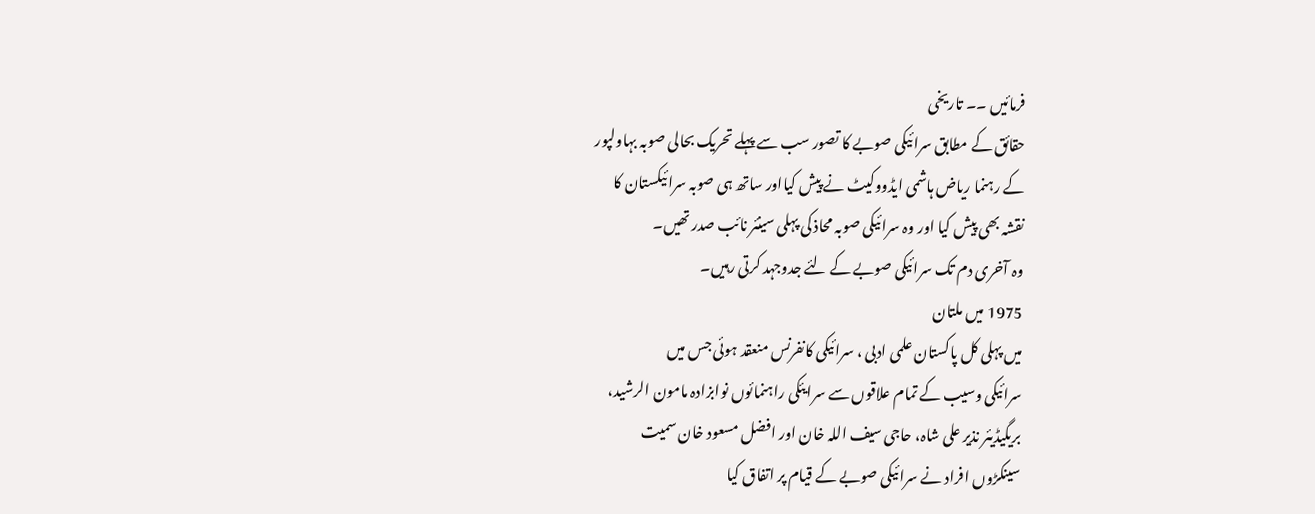فرمائیں ۔۔ تاریخی
حقائق کے مطابق سرائیکی صوبے کا تصور سب سے پہلے تحریک بحالی صوبہ بہاولپور
کے رہنما ریاض ہاشمی ایڈووکیٹ نے پیش کیااور ساتھ ہی صوبہ سرائیکستان کا
نقشہ بھی پیش کیا اور وہ سرائیکی صوبہ محاذ کی پہلی سینئر نائب صدر تھیں۔
وہ آخری دم تک سرائیکی صوبے کے لئے جدوجہد کرتی رہیں۔
1975 میں ملتان
میں پہلی کل پاکستان علمی ادبی ، سرائیکی کانفرنس منعقد ہوئی جس میں
سرائیکی وسیب کے تمام علاقوں سے سرایئکی راہنمائوں نوابزادہ مامون الرشید،
بریگیڈیئر نذیر علی شاہ، حاجی سیف اللہ خان اور افضل مسعود خان سمیت
سینکڑوں افراد نے سرائیکی صوبے کے قیام پر اتفاق کیا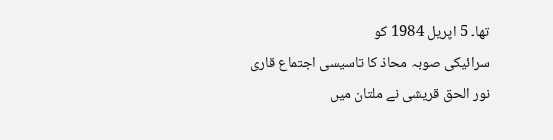تھا۔ 5 اپریل 1984 کو
سرائیکی صوبہ محاذ کا تاسیسی اجتماع قاری نور الحق قریشی نے ملتان میں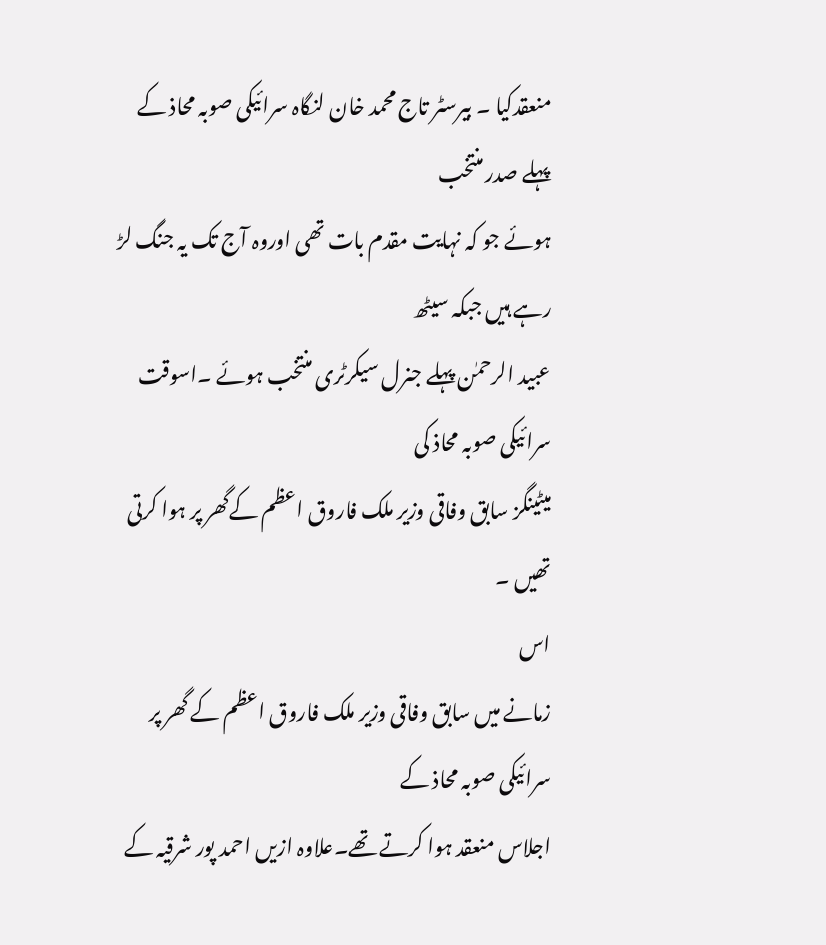منعقدکیا ۔ بیرسٹر تاج محمد خان لنگاہ سرائیکی صوبہ محاذ کے پہلے صدر منتخب
ہوئے جو کہ نہایت مقدم بات تھی اوروہ آج تک یہ جنگ لڑ رہے ہیں جبکہ سیٹھ
عبید الرحمٰن پہلے جنرل سیکرٹری منتخب ہوئے ۔اسوقت سرائیکی صوبہ محاذ کی
میٹینگز سابق وفاقی وزیر ملک فاروق اعظم کےگھر پر ہوا کرتی تھیں ۔
اس
زمانے میں سابق وفاقی وزیر ملک فاروق اعظم کے گھر پر سرائیکی صوبہ محاذ کے
اجلاس منعقد ہوا کرتے تھے۔علاوہ ازیں احمد پور شرقیہ کے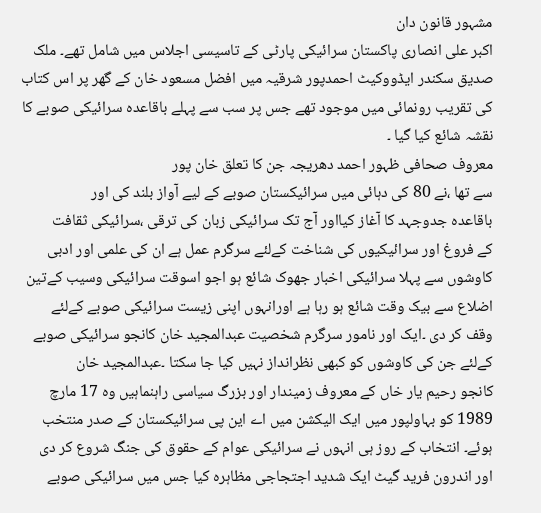مشہور قانون دان
اکبر علی انصاری پاکستان سرائیکی پارٹی کے تاسیسی اجلاس میں شامل تھے۔ ملک
صدیق سکندر ایڈووکیٹ احمدپور شرقیہ میں افضل مسعود خان کے گھر پر اس کتاب
کی تقریب رونمائی میں موجود تھے جس پر سب سے پہلے باقاعدہ سرائیکی صوبے کا
نقشہ شائع کیا گیا ۔
معروف صحافی ظہور احمد دھریجہ جن کا تعلق خان پور
سے تھا ،نے 80 کی دہائی میں سرائیکستان صوبے کے لیے آواز بلند کی اور
باقاعدہ جدوجہد کا آغاز کیااور آج تک سرائیکی زبان کی ترقی ،سرائیکی ثقافت
کے فروغ اور سرائیکیوں کی شناخت کےلئے سرگرم عمل ہے ان کی علمی اور ادبی
کاوشوں سے پہلا سرائیکی اخبار جھوک شائع ہو اجو اسوقت سرائیکی وسیب کےتین
اضلاع سے بیک وقت شائع ہو رہا ہے اورانہوں اپنی زیست سرائیکی صوبے کےلئے
وقف کر دی ۔ایک اور نامور سرگرم شخصیت عبدالمجید خان کانجو سرائیکی صوبے
کےلئے جن کی کاوشوں کو کبھی نظرانداز نہیں کیا جا سکتا ۔عبدالمجید خان
کانجو رحیم یار خاں کے معروف زمیندار اور بزرگ سیاسی راہنماہیں وہ 17 مارچ
1989 کو بہاولپور میں ایک الیکشن میں اے این پی سرائیکستان کے صدر منتخب
ہوئے۔ انتخاب کے روز ہی انہوں نے سرائیکی عوام کے حقوق کی جنگ شروع کر دی
اور اندرون فرید گیٹ ایک شدید اجتجاجی مظاہرہ کیا جس میں سرائیکی صوبے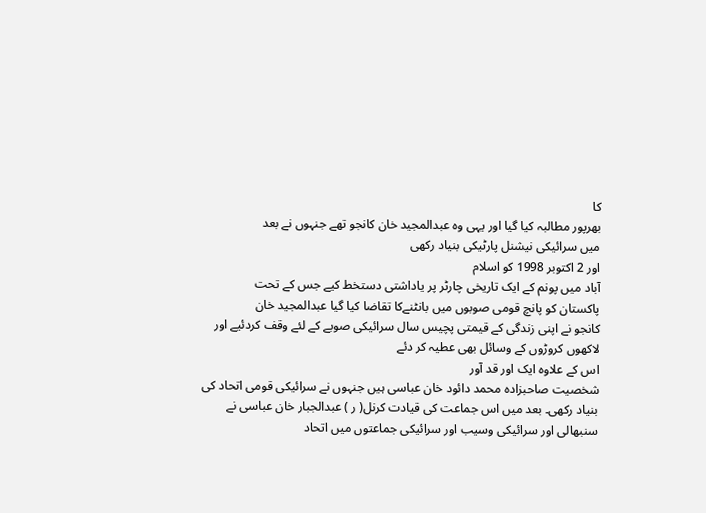کا
بھرپور مطالبہ کیا گیا اور یہی وہ عبدالمجید خان کانجو تھے جنہوں نے بعد
میں سرائیکی نیشنل پارٹیکی بنیاد رکھی
اور 2 اکتوبر 1998 کو اسلام
آباد میں پونم کے ایک تاریخی چارٹر پر یاداشتی دستخط کیے جس کے تحت
پاکستان کو پانچ قومی صوبوں میں بانٹنےکا تقاضا کیا گیا عبدالمجید خان
کانجو نے اپنی زندگی کے قیمتی پچیس سال سرائیکی صوبے کے لئے وقف کردئیے اور
لاکھوں کروڑوں کے وسائل بھی عطیہ کر دئے
اس کے علاوہ ایک اور قد آور
شخصیت صاحبزادہ محمد دائود خان عباسی ہیں جنہوں نے سرائیکی قومی اتحاد کی
بنیاد رکھی۔ بعد میں اس جماعت کی قیادت کرنل( ر ) عبدالجبار خان عباسی نے
سنبھالی اور سرائیکی وسیب اور سرائیکی جماعتوں میں اتحاد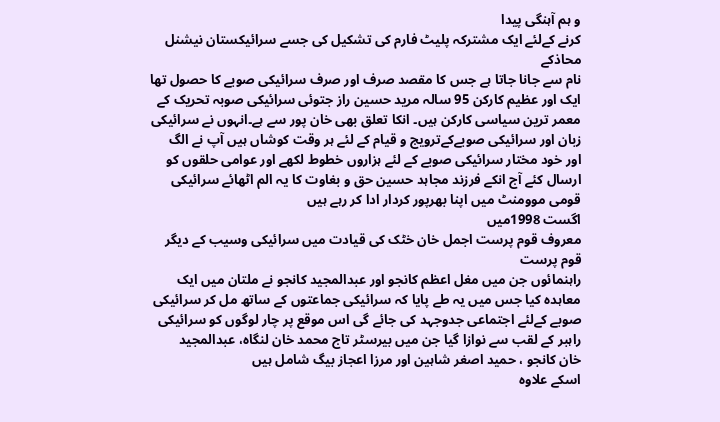و ہم آہنگی پیدا
کرنے کےلئے ایک مشترکہ پلیٹ فارم کی تشکیل کی جسے سرائیکستان نیشنل محاذکے
نام سے جانا جاتا ہے جس کا مقصد صرف اور صرف سرائیکی صوبے کا حصول تھا
ایک اور عظیم کارکن 95 سالہ مرید حسین راز جتوئی سرائیکی صوبہ تحریک کے
معمر ترین سیاسی کارکن ہیں۔ انکا تعلق بھی خان پور سے ہے۔انہوں نے سرائیکی
زبان اور سرائیکی صوبےکےترویج و قیام کے لئے ہر وقت کوشاں ہیں آپ نے الگ
اور خود مختار سرائیکی صوبے کے لئے ہزاروں خطوط لکھے اور عوامی حلقوں کو
ارسال کئے آج انکے فرزند مجاہد حسین حق و بغاوت کا یہ الم اٹھائے سرائیکی
قومی موومنٹ میں اپنا بھرپور کردار ادا کر رہے ہیں
اگست 1998میں
معروف قوم پرست اجمل خان خٹک کی قیادت میں سرائیکی وسیب کے دیگر قوم پرست
راہنمائوں جن میں مغل اعظم کانجو اور عبدالمجید کانجو نے ملتان میں ایک
معاہدہ کیا جس میں یہ طے پایا کہ سرائیکی جماعتوں کے ساتھ مل کر سرائیکی
صوبے کےلئے اجتماعی جدوجہد کی جائے گی اس موقع پر چار لوگوں کو سرائیکی
راہبر کے لقب سے نوازا گیا جن میں بیرسٹر تاج محمد خان لنگاہ، عبدالمجید
خان کانجو ، حمید اصغر شاہین اور مرزا اعجاز بیگ شامل ہیں
اسکے علاوہ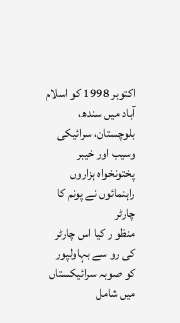اکتوبر 1998 کو اسلام آباد میں سندھ، بلوچستان، سرائیکی وسیب اور خیبر پختونخواہ ہزاروں راہنمائوں نے پونم کا چارٹر
منظو ر کیا اس چارٹر کی رو سے بہاولپور کو صوبہ سرائیکستاں میں شامل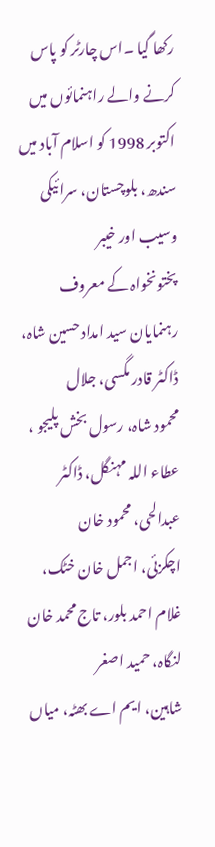رکھا گیا ۔اس چارٹر کو پاس کرنے والے راہنمائوں میں
اکتوبر 1998 کو اسلام آباد میں سندھ، بلوچستان، سرائیکی وسیب اور خیبر
پختونخواہ کے معروف رہنمایان سید امداد حسین شاہ، ڈاکٹر قادر مگسی، جلال
محمود شاہ، رسول بخش پلیجو ، عطاء اللہ مہنگل، ڈاکٹر عبدالحی، محمود خان
اچکزئی، اجمل خان خٹک، غلام احمد بلور، تاج محمد خان لنگاہ، حمید اصغر
شاہین، ایم اے بھٹہ، میاں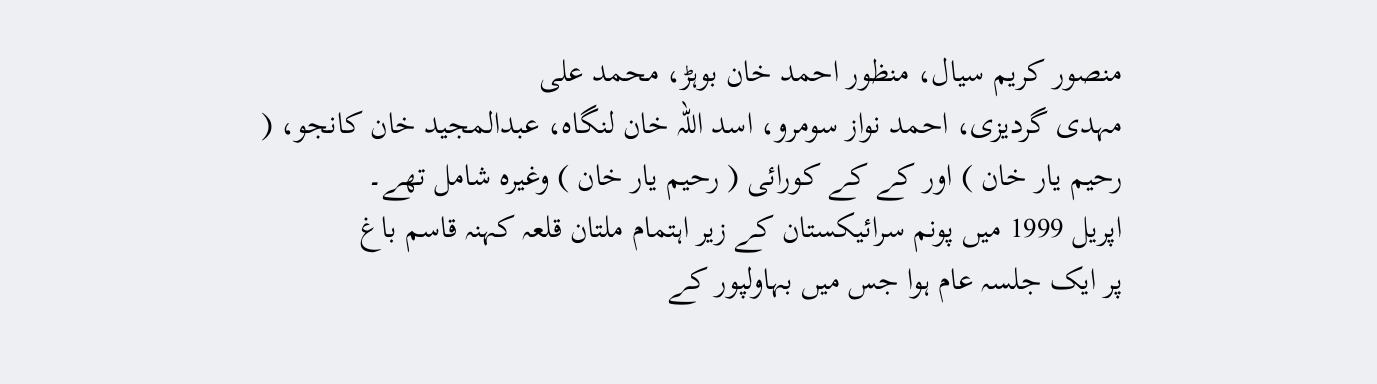منصور کریم سیال، منظور احمد خان بوہڑ، محمد علی
مہدی گردیزی، احمد نواز سومرو، اسد اللہ خان لنگاہ، عبدالمجید خان کانجو، (
رحیم یار خان ) اور کے کے کورائی ( رحیم یار خان ) وغیرہ شامل تھے۔
اپریل 1999 میں پونم سرائیکستان کے زیر اہتمام ملتان قلعہ کہنہ قاسم باغ
پر ایک جلسہ عام ہوا جس میں بہاولپور کے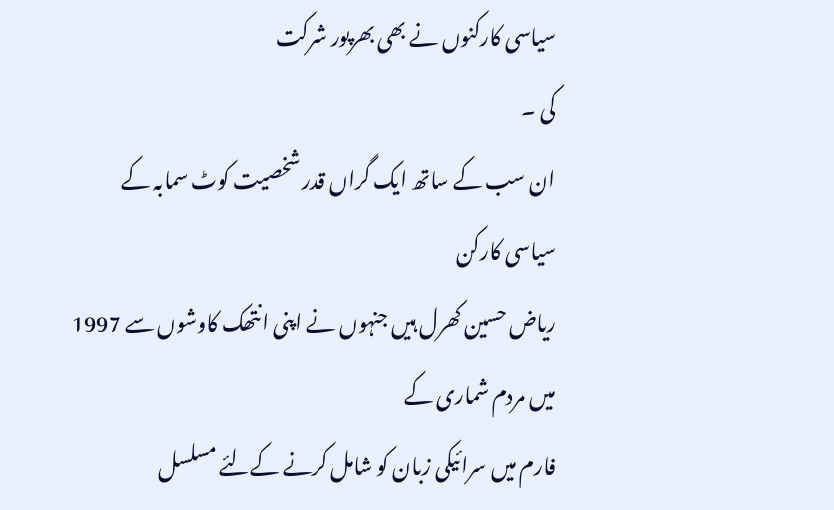سیاسی کارکنوں نے بھی بھرپور شرکت
کی ۔
ان سب کے ساتھ ایک گراں قدر شخصیت کوٹ سمابہ کے سیاسی کارکن
ریاض حسین کھرل ہیں جنہوں نے اپنی انتھک کاوشوں سے 1997 میں مردم شماری کے
فارم میں سرائیکی زبان کو شامل کرنے کےلئے مسلسل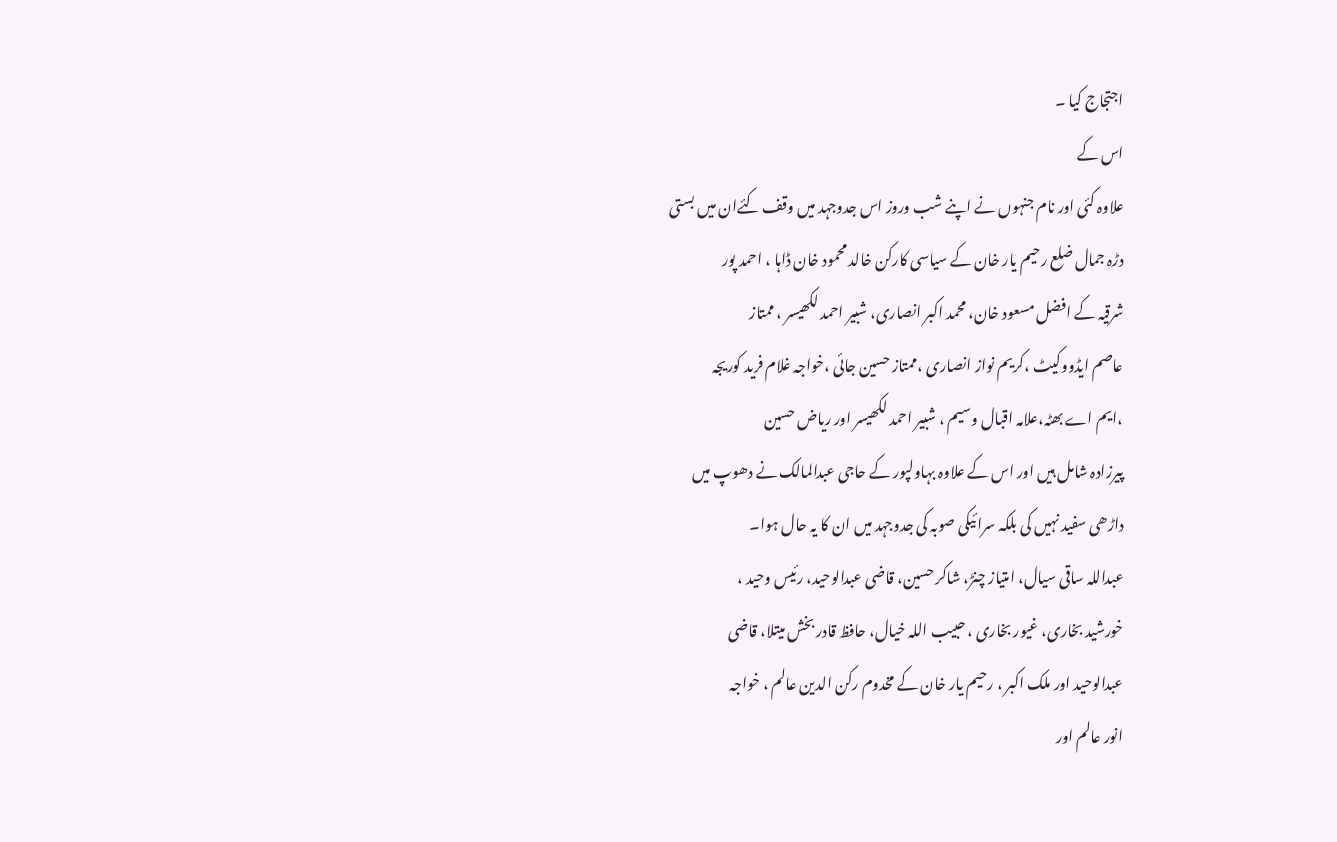اجتجاج کیا ۔
اس کے
علاوہ کئی اور نام جنہوں نے اپنے شب وروز اس جدوجہد میں وقف کئےان میں بستی
دڑہ جمال ضلع رحیم یار خان کے سیاسی کارکن خالد محمود خان ڈاہا ، احمد پور
شرقیہ کے افضل مسعود خان، محمد اکبر انصاری، شبیر احمد لکھیسر ، ممتاز
عاصم ایڈووکیٹ ،کریم نواز انصاری ،ممتاز حسین جائی ،خواجہ غلام فرید کوریجہ
،ایم اے بھٹہ،علامہ اقبال وسیم ، شبیر احمد لکھیسر اور ریاض حسین
پیرزادہ شامل ہیں اور اس کے علاوہ بہاولپور کے حاجی عبدالمالک نے دھوپ میں
داڑھی سفید نہیں کی بلکہ سرائیکی صوبہ کی جدوجہد میں ان کا یہ حال ہوا۔
عبداللہ ساقی سیال، امتیاز چنڑ، شاکر حسین، قاضی عبدالوحید، رئیس وحید ،
خورشید بخاری، غیور بخاری ، حبیب اللہ خیال، حافظ قادر بخش میتلا، قاضی
عبدالوحید اور ملک اکبر ، رحیم یار خان کے مخدوم رکن الدین عالم ، خواجہ
انور عالم اور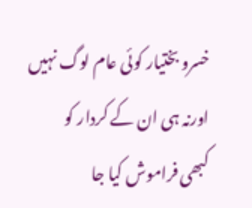خسرو بختیار کوئی عام لوگ نہیں اورنہ ہی ان کے کردار کو
کبھی فراموش کیا جا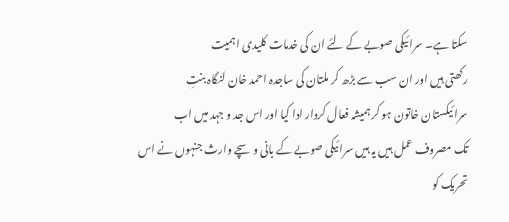سکتا ہے۔ سرائیکی صوبے کے لئے ان کی خدمات کلیدی اہمیت
رکھتی ہیں اور ان سب سے بڑھ کر ملتان کی ساجدہ احمد خان لنگاہ بنتِ
سرائیکستان خاتون ہو کر ہمیشہ فعال کردار ادا کیا اور اس جد و جہد میں اب
تک مصروف عمل ہیں یہ ہیں سرائیکی صوبے کے بانی وسچے وارث جنہوں نے اس
تحریک کو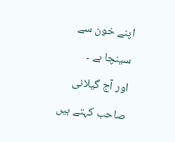اپنے خون سے سینچا ہے ۔
اور آج گیلانی صاحب کہتے ہیں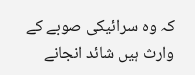کہ وہ سرائیکی صوبے کے وارث ہیں شائد انجانے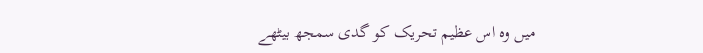میں وہ اس عظیم تحریک کو گدی سمجھ بیٹھے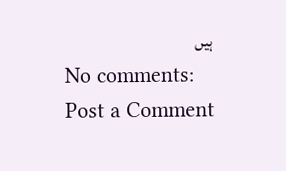ہیں
No comments:
Post a Comment